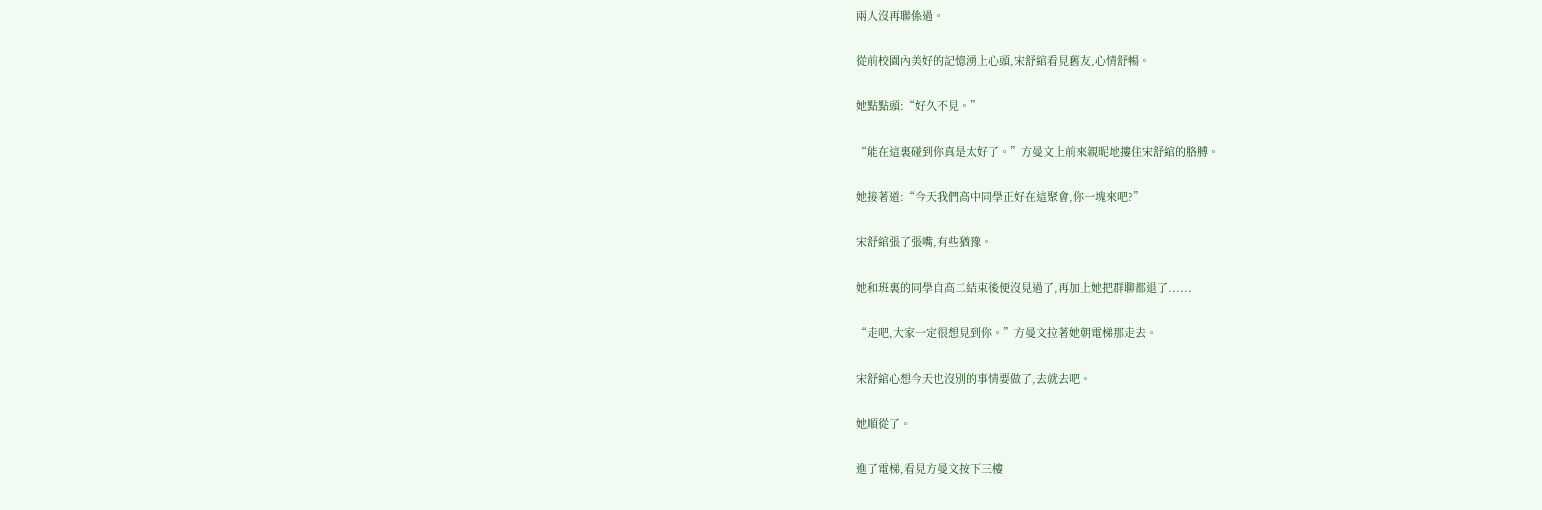兩人沒再聯係過。

從前校園內美好的記憶湧上心頭,宋舒綰看見舊友,心情舒暢。

她點點頭:“好久不見。”

“能在這裏碰到你真是太好了。”方曼文上前來親昵地摟住宋舒綰的胳膊。

她接著道:“今天我們高中同學正好在這聚會,你一塊來吧?”

宋舒綰張了張嘴,有些猶豫。

她和班裏的同學自高二結束後便沒見過了,再加上她把群聊都退了......

“走吧,大家一定很想見到你。”方曼文拉著她朝電梯那走去。

宋舒綰心想今天也沒別的事情要做了,去就去吧。

她順從了。

進了電梯,看見方曼文按下三樓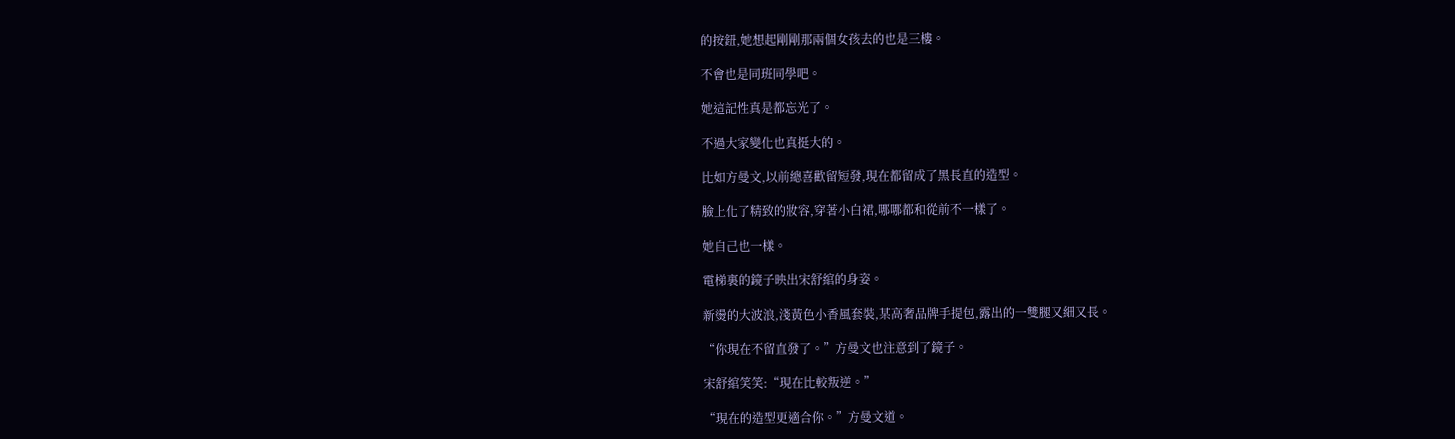的按鈕,她想起剛剛那兩個女孩去的也是三樓。

不會也是同班同學吧。

她這記性真是都忘光了。

不過大家變化也真挺大的。

比如方曼文,以前總喜歡留短發,現在都留成了黑長直的造型。

臉上化了精致的妝容,穿著小白裙,哪哪都和從前不一樣了。

她自己也一樣。

電梯裏的鏡子映出宋舒綰的身姿。

新燙的大波浪,淺黃色小香風套裝,某高奢品牌手提包,露出的一雙腿又細又長。

“你現在不留直發了。”方曼文也注意到了鏡子。

宋舒綰笑笑:“現在比較叛逆。”

“現在的造型更適合你。”方曼文道。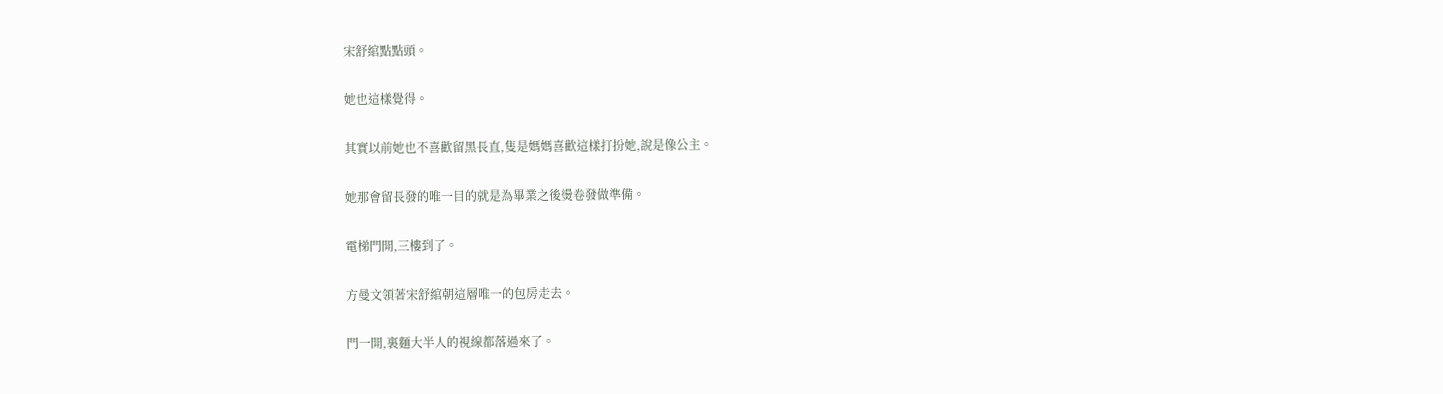宋舒綰點點頭。

她也這樣覺得。

其實以前她也不喜歡留黑長直,隻是媽媽喜歡這樣打扮她,說是像公主。

她那會留長發的唯一目的就是為畢業之後燙卷發做準備。

電梯門開,三樓到了。

方曼文領著宋舒綰朝這層唯一的包房走去。

門一開,裏麵大半人的視線都落過來了。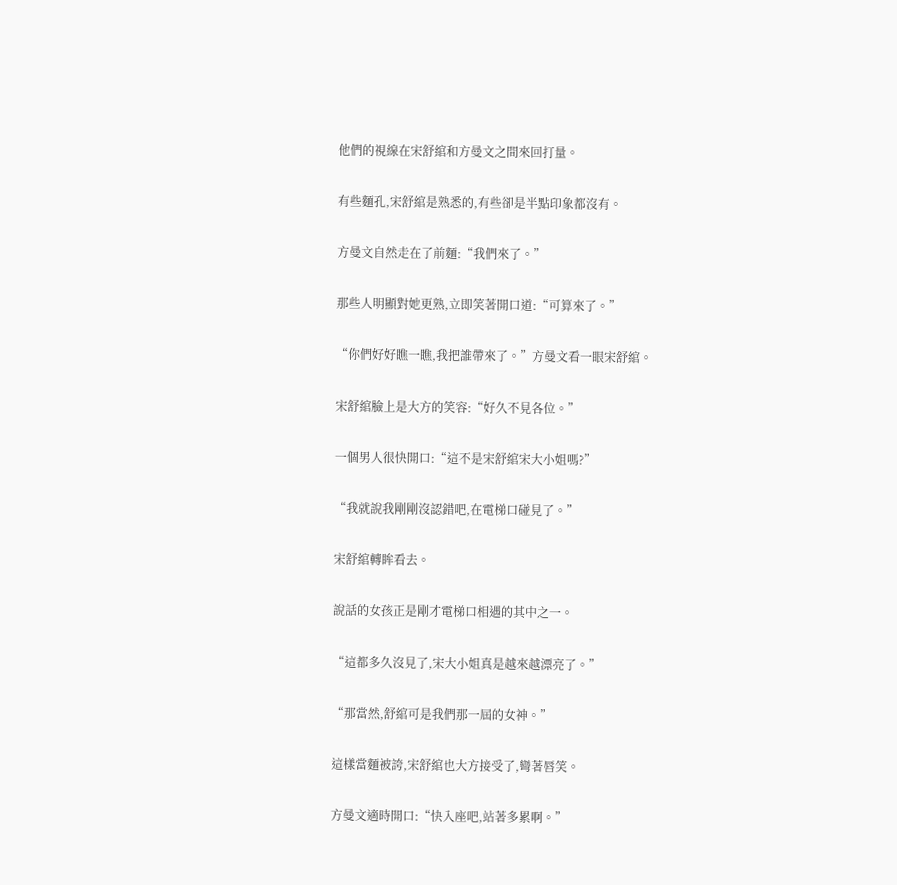他們的視線在宋舒綰和方曼文之間來回打量。

有些麵孔,宋舒綰是熟悉的,有些卻是半點印象都沒有。

方曼文自然走在了前麵:“我們來了。”

那些人明顯對她更熟,立即笑著開口道:“可算來了。”

“你們好好瞧一瞧,我把誰帶來了。”方曼文看一眼宋舒綰。

宋舒綰臉上是大方的笑容:“好久不見各位。”

一個男人很快開口:“這不是宋舒綰宋大小姐嗎?”

“我就說我剛剛沒認錯吧,在電梯口碰見了。”

宋舒綰轉眸看去。

說話的女孩正是剛才電梯口相遇的其中之一。

“這都多久沒見了,宋大小姐真是越來越漂亮了。”

“那當然,舒綰可是我們那一屆的女神。”

這樣當麵被誇,宋舒綰也大方接受了,彎著唇笑。

方曼文適時開口:“快入座吧,站著多累啊。”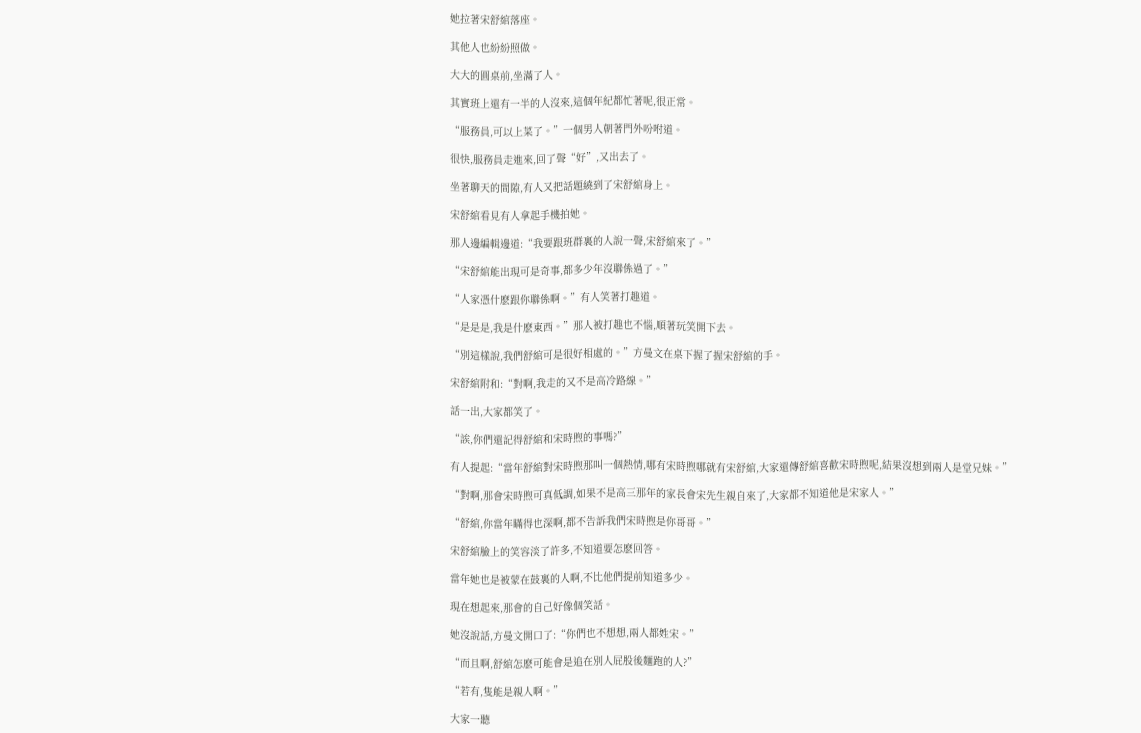她拉著宋舒綰落座。

其他人也紛紛照做。

大大的圓桌前,坐滿了人。

其實班上還有一半的人沒來,這個年紀都忙著呢,很正常。

“服務員,可以上菜了。”一個男人朝著門外吩咐道。

很快,服務員走進來,回了聲“好”,又出去了。

坐著聊天的間隙,有人又把話題繞到了宋舒綰身上。

宋舒綰看見有人拿起手機拍她。

那人邊編輯邊道:“我要跟班群裏的人說一聲,宋舒綰來了。”

“宋舒綰能出現可是奇事,都多少年沒聯係過了。”

“人家憑什麽跟你聯係啊。”有人笑著打趣道。

“是是是,我是什麽東西。”那人被打趣也不惱,順著玩笑開下去。

“別這樣說,我們舒綰可是很好相處的。”方曼文在桌下握了握宋舒綰的手。

宋舒綰附和:“對啊,我走的又不是高冷路線。”

話一出,大家都笑了。

“誒,你們還記得舒綰和宋時煦的事嗎?”

有人提起:“當年舒綰對宋時煦那叫一個熱情,哪有宋時煦哪就有宋舒綰,大家還傳舒綰喜歡宋時煦呢,結果沒想到兩人是堂兄妹。”

“對啊,那會宋時煦可真低調,如果不是高三那年的家長會宋先生親自來了,大家都不知道他是宋家人。”

“舒綰,你當年瞞得也深啊,都不告訴我們宋時煦是你哥哥。”

宋舒綰臉上的笑容淡了許多,不知道要怎麽回答。

當年她也是被蒙在鼓裏的人啊,不比他們提前知道多少。

現在想起來,那會的自己好像個笑話。

她沒說話,方曼文開口了:“你們也不想想,兩人都姓宋。”

“而且啊,舒綰怎麽可能會是追在別人屁股後麵跑的人?”

“若有,隻能是親人啊。”

大家一聽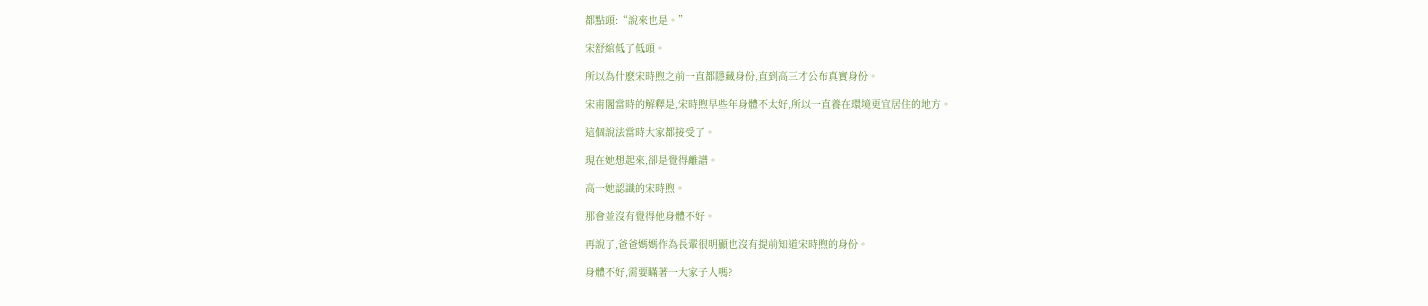都點頭:“說來也是。”

宋舒綰低了低頭。

所以為什麽宋時煦之前一直都隱藏身份,直到高三才公布真實身份。

宋甫閣當時的解釋是,宋時煦早些年身體不太好,所以一直養在環境更宜居住的地方。

這個說法當時大家都接受了。

現在她想起來,卻是覺得離譜。

高一她認識的宋時煦。

那會並沒有覺得他身體不好。

再說了,爸爸媽媽作為長輩很明顯也沒有提前知道宋時煦的身份。

身體不好,需要瞞著一大家子人嗎?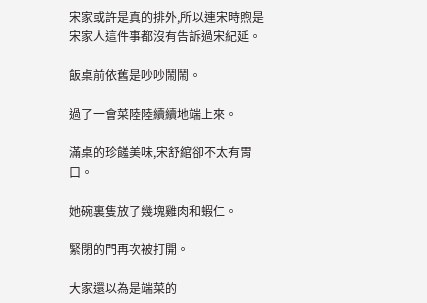宋家或許是真的排外,所以連宋時煦是宋家人這件事都沒有告訴過宋紀延。

飯桌前依舊是吵吵鬧鬧。

過了一會菜陸陸續續地端上來。

滿桌的珍饈美味,宋舒綰卻不太有胃口。

她碗裏隻放了幾塊雞肉和蝦仁。

緊閉的門再次被打開。

大家還以為是端菜的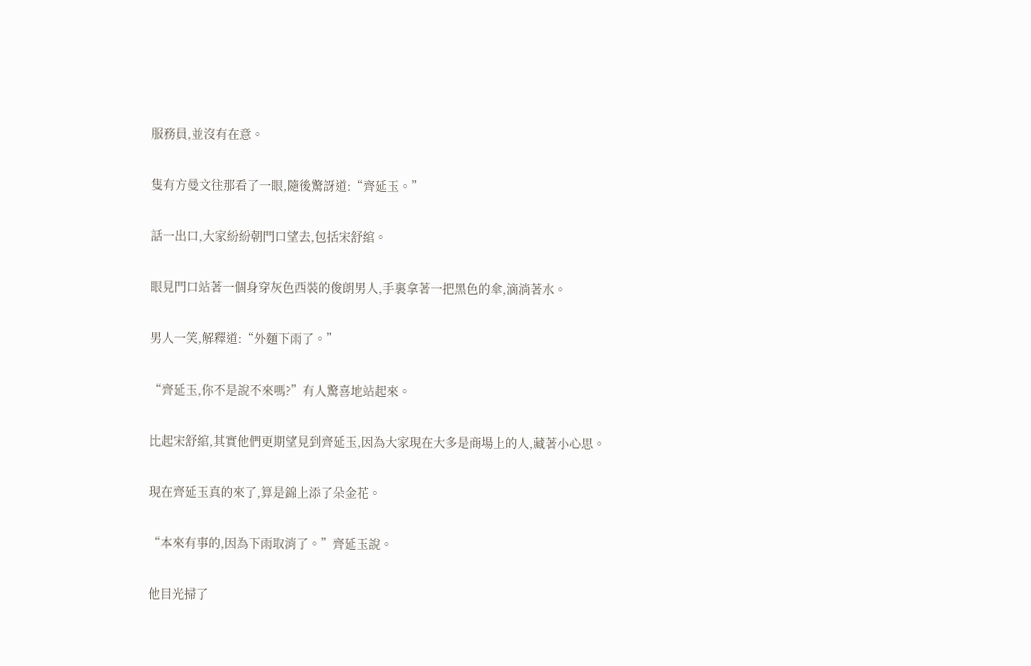服務員,並沒有在意。

隻有方曼文往那看了一眼,隨後驚訝道:“齊延玉。”

話一出口,大家紛紛朝門口望去,包括宋舒綰。

眼見門口站著一個身穿灰色西裝的俊朗男人,手裏拿著一把黑色的傘,滴淌著水。

男人一笑,解釋道:“外麵下雨了。”

“齊延玉,你不是說不來嗎?”有人驚喜地站起來。

比起宋舒綰,其實他們更期望見到齊延玉,因為大家現在大多是商場上的人,藏著小心思。

現在齊延玉真的來了,算是錦上添了朵金花。

“本來有事的,因為下雨取消了。”齊延玉說。

他目光掃了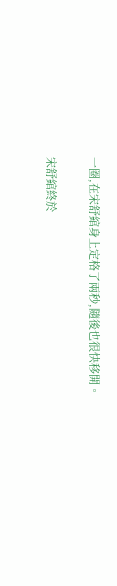一圈,在宋舒綰身上定格了兩秒,隨後也很快移開。

宋舒綰終於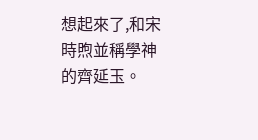想起來了,和宋時煦並稱學神的齊延玉。